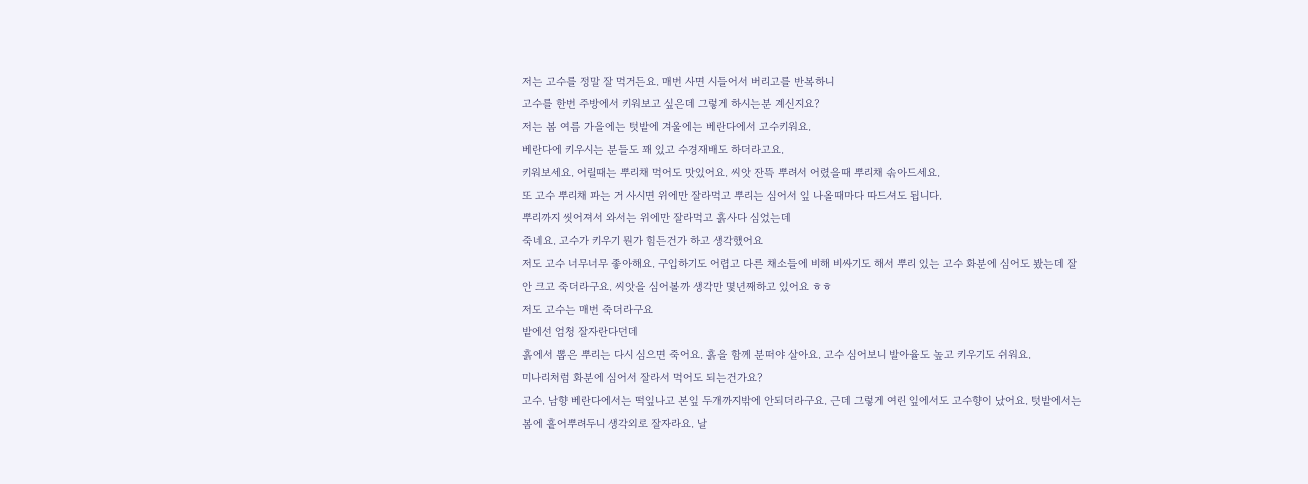저는 고수를 정말 잘 먹거든요. 매번 사면 시들어서 버리고를 반복하니
고수를 한번 주방에서 키워보고 싶은데 그렇게 하시는분 계신지요?
저는 봄 여름 가을에는 텃밭에 겨울에는 베란다에서 고수키워요.
베란다에 키우시는 분들도 꽤 있고 수경재배도 하더라고요.
키워보세요. 어릴때는 뿌리채 먹어도 맛있어요. 씨앗 잔뜩 뿌려서 어렸을때 뿌리채 솎아드세요.
또 고수 뿌리채 파는 거 사시면 위에만 잘라먹고 뿌리는 심어서 잎 나올때마다 따드셔도 됩니다.
뿌리까지 씻어져서 와서는 위에만 잘라먹고 흙사다 심었는데
죽네요. 고수가 키우기 뭔가 힘든건가 하고 생각했어요
저도 고수 너무너무 좋아해요. 구입하기도 어렵고 다른 채소들에 비해 비싸기도 해서 뿌리 있는 고수 화분에 심어도 봤는데 잘 안 크고 죽더라구요. 씨앗을 심어볼까 생각만 몇년째하고 있어요 ㅎㅎ
저도 고수는 매번 죽더라구요
밭에선 엄청 잘자란다던데
흙에서 뽑은 뿌리는 다시 심으면 죽어요. 흙을 함께 분떠야 살아요. 고수 심어보니 발아율도 높고 키우기도 쉬워요.
미나리처럼 화분에 심어서 잘라서 먹어도 되는건가요?
고수. 남향 베란다에서는 떡잎나고 본잎 두개까지밖에 안되더라구요. 근데 그렇게 여린 잎에서도 고수향이 났어요. 텃밭에서는 봄에 흩어뿌려두니 생각외로 잘자라요. 날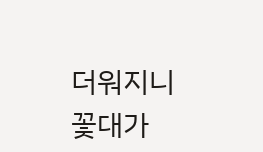더워지니 꽃대가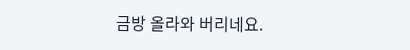금방 올라와 버리네요.